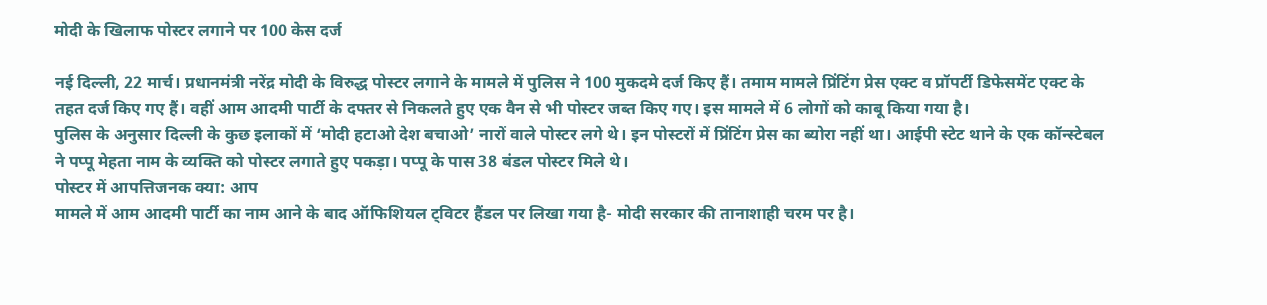मोदी के खिलाफ पोस्टर लगाने पर 100 केस दर्ज

नई दिल्ली, 22 मार्च। प्रधानमंत्री नरेंद्र मोदी के विरुद्ध पोस्टर लगाने के मामले में पुलिस ने 100 मुकदमे दर्ज किए हैं। तमाम मामले प्रिंटिंग प्रेस एक्ट व प्रॉपर्टी डिफेसमेंट एक्ट के तहत दर्ज किए गए हैं। वहीं आम आदमी पार्टी के दफ्तर से निकलते हुए एक वैन से भी पोस्टर जब्त किए गए। इस मामले में 6 लोगों को काबू किया गया है।
पुलिस के अनुसार दिल्ली के कुछ इलाकों में ‘मोदी हटाओ देश बचाओ’ नारों वाले पोस्टर लगे थे। इन पोस्टरों में प्रिंटिंग प्रेस का ब्योरा नहीं था। आईपी स्टेट थाने के एक कॉन्स्टेबल ने पप्पू मेहता नाम के व्यक्ति को पोस्टर लगाते हुए पकड़ा। पप्पू के पास 38 बंडल पोस्टर मिले थे।
पोस्टर में आपत्तिजनक क्या: आप
मामले में आम आदमी पार्टी का नाम आने के बाद ऑफिशियल ट्विटर हैंडल पर लिखा गया है- मोदी सरकार की तानाशाही चरम पर है।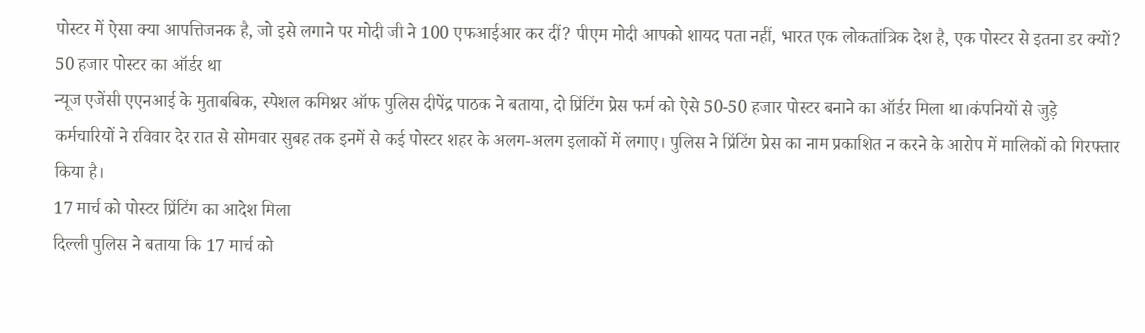पोस्टर में ऐसा क्या आपत्तिजनक है, जो इसे लगाने पर मोदी जी ने 100 एफआईआर कर दीं? पीएम मोदी आपको शायद पता नहीं, भारत एक लोकतांत्रिक देश है, एक पोस्टर से इतना डर क्यों?
50 हजार पोस्टर का ऑर्डर था
न्यूज एजेंसी एएनआई के मुताबबिक, स्पेशल कमिश्नर ऑफ पुलिस दीपेंद्र पाठक ने बताया, दो प्रिंटिंग प्रेस फर्म को ऐसे 50-50 हजार पोस्टर बनाने का ऑर्डर मिला था।कंपनियों से जुड़े कर्मचारियों ने रविवार देर रात से सोमवार सुबह तक इनमें से कई पोस्टर शहर के अलग-अलग इलाकों में लगाए। पुलिस ने प्रिंटिंग प्रेस का नाम प्रकाशित न करने के आरोप में मालिकों को गिरफ्तार किया है।
17 मार्च को पोस्टर प्रिंटिंग का आदेश मिला
दिल्ली पुलिस ने बताया कि 17 मार्च को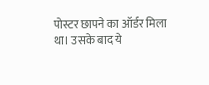पोस्टर छापने का ऑर्डर मिला था। उसके बाद ये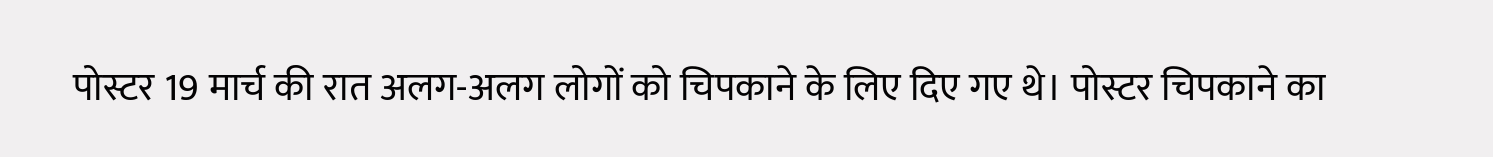पोस्टर 19 मार्च की रात अलग-अलग लोगों को चिपकाने के लिए दिए गए थे। पोस्टर चिपकाने का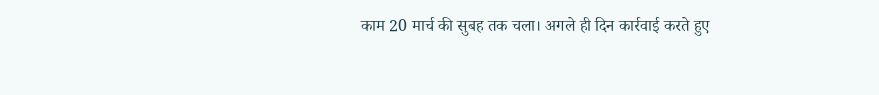काम 20 मार्च की सुबह तक चला। अगले ही दिन कार्रवाई करते हुए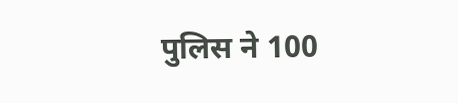पुलिस ने 100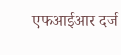एफआईआर दर्ज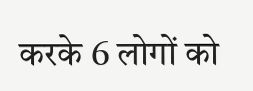करके 6 लोगों को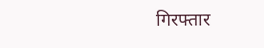गिरफ्तार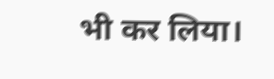भी कर लिया।